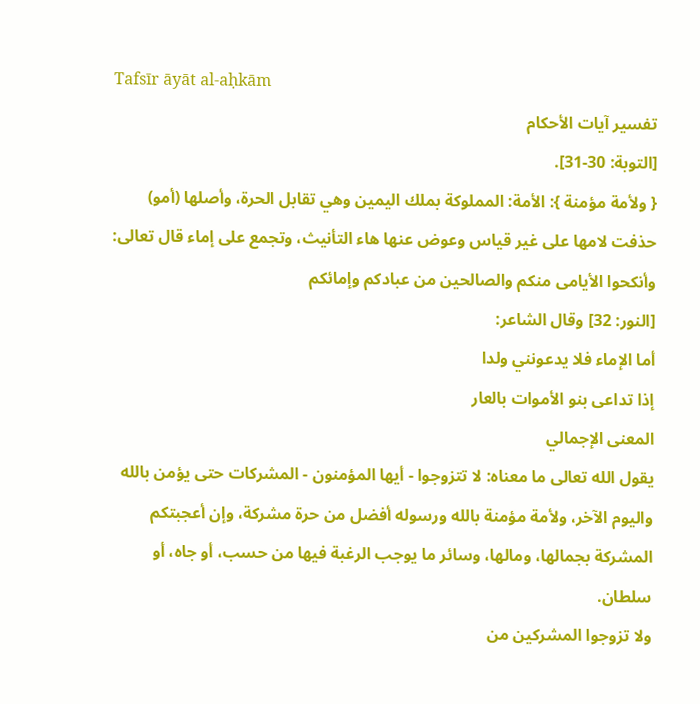Tafsīr āyāt al-aḥkām
تفسير آيات الأحكام
[التوبة: 30-31].
{ ولأمة مؤمنة }: الأمة: المملوكة بملك اليمين وهي تقابل الحرة، وأصلها (أمو) حذفت لامها على غير قياس وعوض عنها هاء التأنيث، وتجمع على إماء قال تعالى:
وأنكحوا الأيامى منكم والصالحين من عبادكم وإمائكم
[النور: 32] وقال الشاعر:
أما الإماء فلا يدعونني ولدا
إذا تداعى بنو الأموات بالعار
المعنى الإجمالي
يقول الله تعالى ما معناه: لا تتزوجوا - أيها المؤمنون - المشركات حتى يؤمن بالله واليوم الآخر، ولأمة مؤمنة بالله ورسوله أفضل من حرة مشركة، وإن أعجبتكم المشركة بجمالها، ومالها، وسائر ما يوجب الرغبة فيها من حسب، أو جاه، أو سلطان.
ولا تزوجوا المشركين من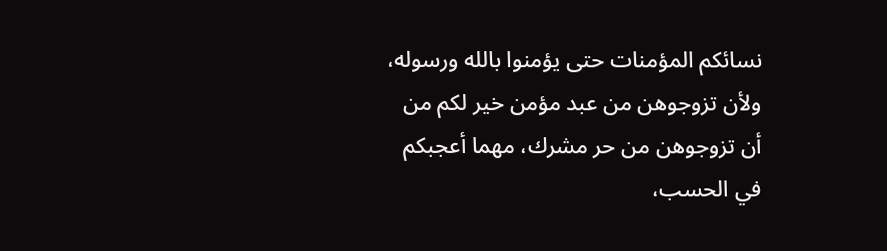نسائكم المؤمنات حتى يؤمنوا بالله ورسوله، ولأن تزوجوهن من عبد مؤمن خير لكم من أن تزوجوهن من حر مشرك، مهما أعجبكم في الحسب،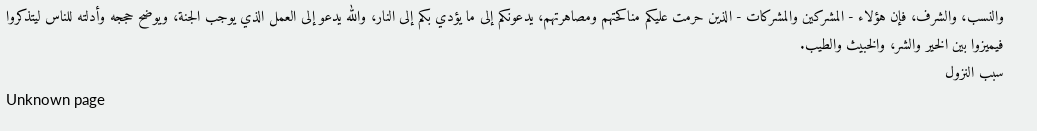والنسب، والشرف، فإن هؤلاء - المشركين والمشركات - الذين حرمت عليكم مناكحتهم ومصاهرتهم، يدعونكم إلى ما يؤدي بكم إلى النار، والله يدعو إلى العمل الذي يوجب الجنة، ويوضح حججه وأدلته للناس ليتذكروا فيميزوا بين الخير والشر، والخبيث والطيب.
سبب النزول
Unknown page